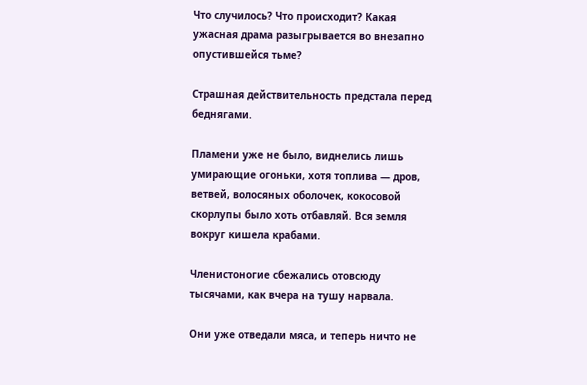Что случилось? Что происходит? Какая ужасная драма разыгрывается во внезапно опустившейся тьме?

Страшная действительность предстала перед беднягами.

Пламени уже не было, виднелись лишь умирающие огоньки, хотя топлива — дров, ветвей, волосяных оболочек, кокосовой скорлупы было хоть отбавляй. Вся земля вокруг кишела крабами.

Членистоногие сбежались отовсюду тысячами, как вчера на тушу нарвала.

Они уже отведали мяса, и теперь ничто не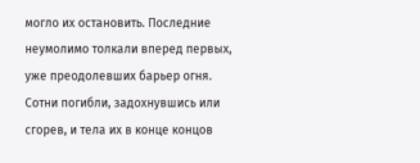могло их остановить. Последние неумолимо толкали вперед первых, уже преодолевших барьер огня. Сотни погибли, задохнувшись или сгорев, и тела их в конце концов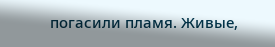погасили пламя. Живые,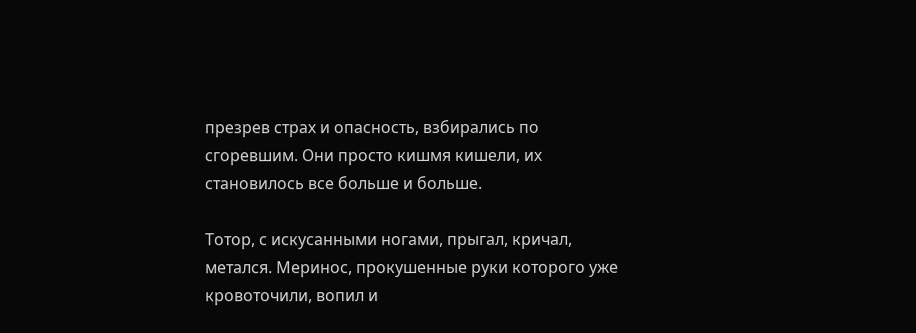презрев страх и опасность, взбирались по сгоревшим. Они просто кишмя кишели, их становилось все больше и больше.

Тотор, с искусанными ногами, прыгал, кричал, метался. Меринос, прокушенные руки которого уже кровоточили, вопил и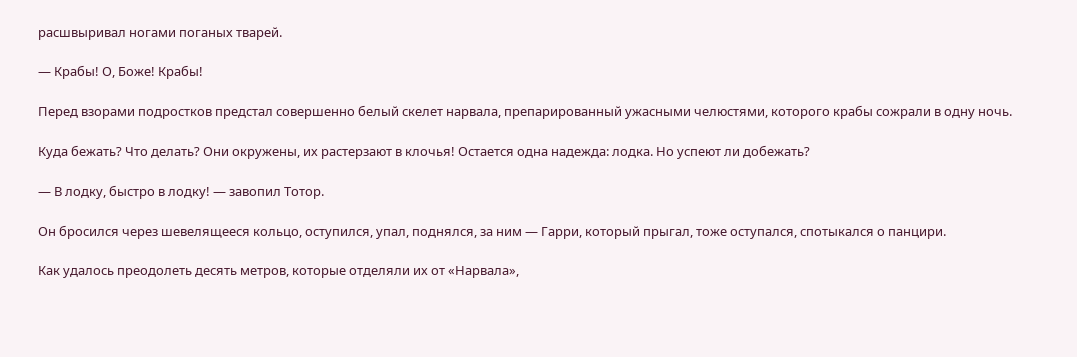расшвыривал ногами поганых тварей.

— Крабы! О, Боже! Крабы!

Перед взорами подростков предстал совершенно белый скелет нарвала, препарированный ужасными челюстями, которого крабы сожрали в одну ночь.

Куда бежать? Что делать? Они окружены, их растерзают в клочья! Остается одна надежда: лодка. Но успеют ли добежать?

— В лодку, быстро в лодку! — завопил Тотор.

Он бросился через шевелящееся кольцо, оступился, упал, поднялся, за ним — Гарри, который прыгал, тоже оступался, спотыкался о панцири.

Как удалось преодолеть десять метров, которые отделяли их от «Нарвала»,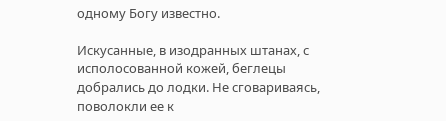одному Богу известно.

Искусанные, в изодранных штанах, с исполосованной кожей, беглецы добрались до лодки. Не сговариваясь, поволокли ее к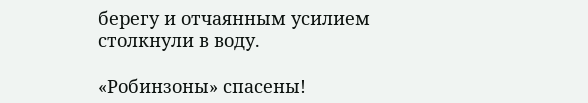берегу и отчаянным усилием столкнули в воду.

«Робинзоны» спасены!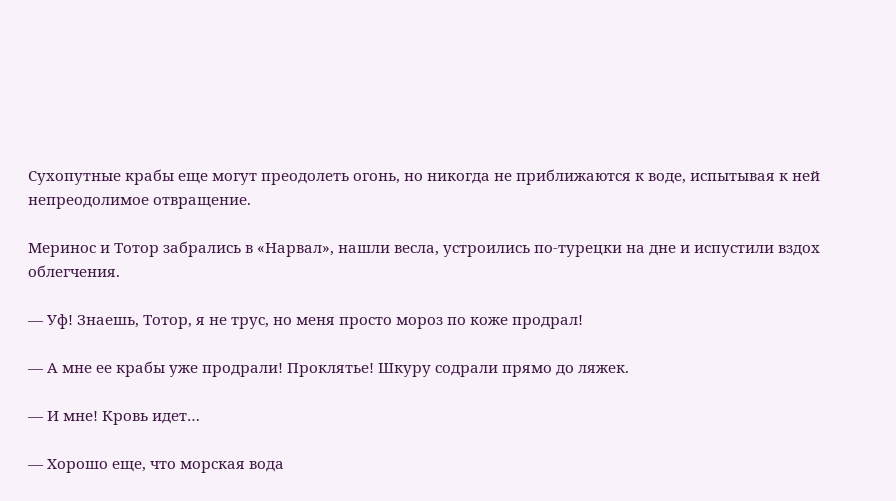Сухопутные крабы еще могут преодолеть огонь, но никогда не приближаются к воде, испытывая к ней непреодолимое отвращение.

Меринос и Тотор забрались в «Нарвал», нашли весла, устроились по-турецки на дне и испустили вздох облегчения.

— Уф! Знаешь, Тотор, я не трус, но меня просто мороз по коже продрал!

— А мне ее крабы уже продрали! Проклятье! Шкуру содрали прямо до ляжек.

— И мне! Кровь идет…

— Хорошо еще, что морская вода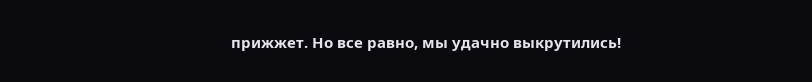прижжет. Но все равно, мы удачно выкрутились!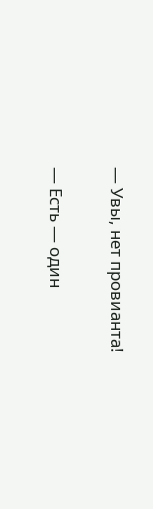— Увы, нет провианта!

— Есть — один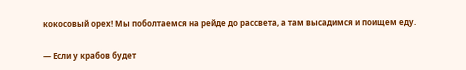кокосовый орех! Мы поболтаемся на рейде до рассвета, а там высадимся и поищем еду.

— Если у крабов будет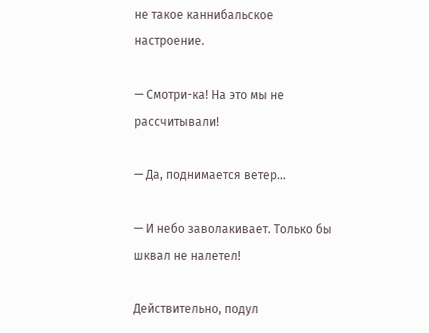не такое каннибальское настроение.

— Смотри-ка! На это мы не рассчитывали!

— Да, поднимается ветер…

— И небо заволакивает. Только бы шквал не налетел!

Действительно, подул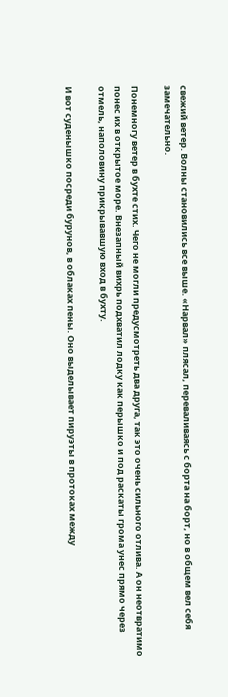свежий ветер. Волны становились все выше. «Нарвал» плясал, переваливаясь с борта на борт, но в общем вел себя замечательно.

Понемногу ветер в бухте стих. Чего не могли предусмотреть два друга, так это очень сильного отлива. А он неотвратимо понес их в открытое море. Внезапный вихрь подхватил лодку как перышко и под раскаты грома унес прямо через отмель, наполовину прикрывавшую вход в бухту.

И вот суденышко посреди бурунов, в облаках пены. Оно выделывает пируэты в протоках между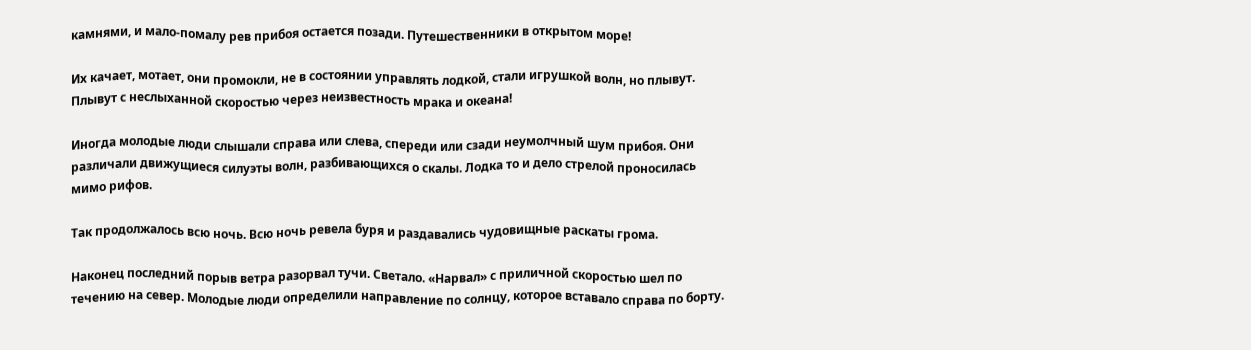камнями, и мало-помалу рев прибоя остается позади. Путешественники в открытом море!

Их качает, мотает, они промокли, не в состоянии управлять лодкой, стали игрушкой волн, но плывут. Плывут с неслыханной скоростью через неизвестность мрака и океана!

Иногда молодые люди слышали справа или слева, спереди или сзади неумолчный шум прибоя. Они различали движущиеся силуэты волн, разбивающихся о скалы. Лодка то и дело стрелой проносилась мимо рифов.

Так продолжалось всю ночь. Всю ночь ревела буря и раздавались чудовищные раскаты грома.

Наконец последний порыв ветра разорвал тучи. Светало. «Нарвал» с приличной скоростью шел по течению на север. Молодые люди определили направление по солнцу, которое вставало справа по борту.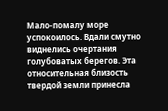Мало-помалу море успокоилось. Вдали смутно виднелись очертания голубоватых берегов. Эта относительная близость твердой земли принесла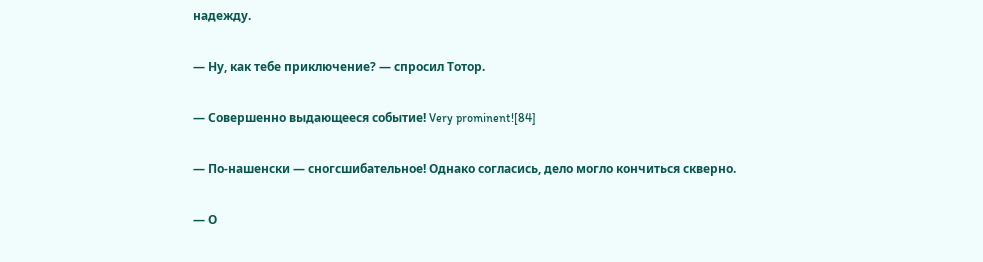надежду.

— Ну, как тебе приключение? — спросил Тотор.

— Совершенно выдающееся событие! Very prominent![84]

— По-нашенски — сногсшибательное! Однако согласись, дело могло кончиться скверно.

— О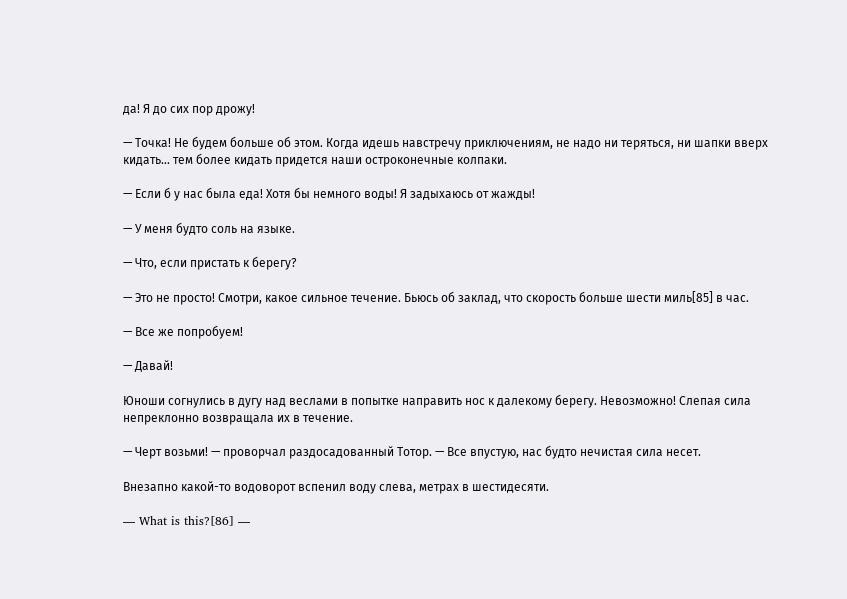да! Я до сих пор дрожу!

— Точка! Не будем больше об этом. Когда идешь навстречу приключениям, не надо ни теряться, ни шапки вверх кидать… тем более кидать придется наши остроконечные колпаки.

— Если б у нас была еда! Хотя бы немного воды! Я задыхаюсь от жажды!

— У меня будто соль на языке.

— Что, если пристать к берегу?

— Это не просто! Смотри, какое сильное течение. Бьюсь об заклад, что скорость больше шести миль[85] в час.

— Все же попробуем!

— Давай!

Юноши согнулись в дугу над веслами в попытке направить нос к далекому берегу. Невозможно! Слепая сила непреклонно возвращала их в течение.

— Черт возьми! — проворчал раздосадованный Тотор. — Все впустую, нас будто нечистая сила несет.

Внезапно какой-то водоворот вспенил воду слева, метрах в шестидесяти.

— What is this?[86] —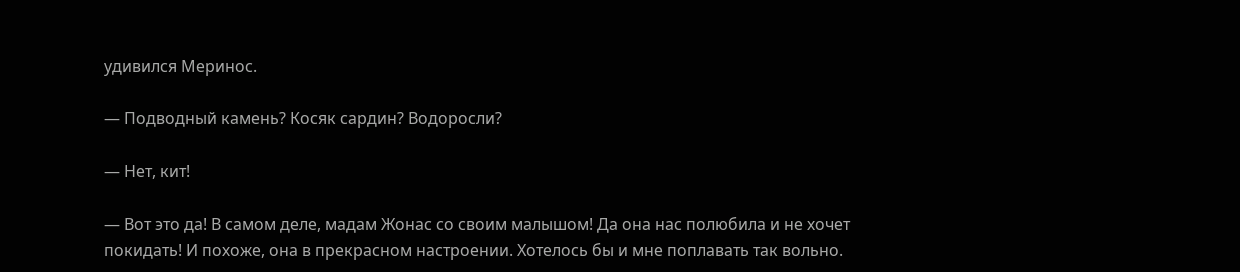удивился Меринос.

— Подводный камень? Косяк сардин? Водоросли?

— Нет, кит!

— Вот это да! В самом деле, мадам Жонас со своим малышом! Да она нас полюбила и не хочет покидать! И похоже, она в прекрасном настроении. Хотелось бы и мне поплавать так вольно.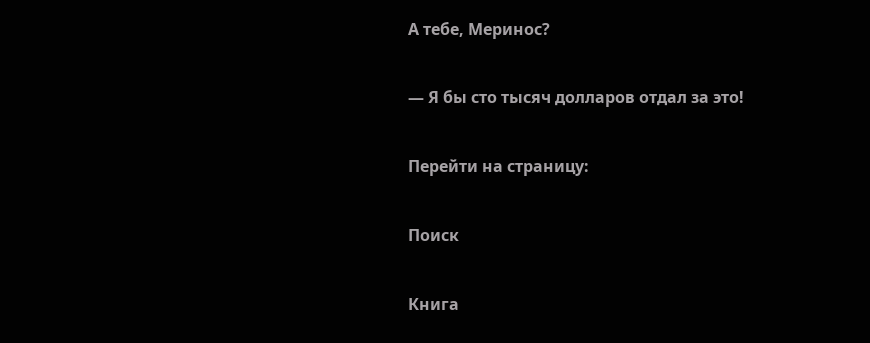А тебе, Меринос?

— Я бы сто тысяч долларов отдал за это!

Перейти на страницу:

Поиск

Книга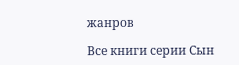жанров

Все книги серии Сын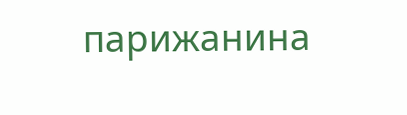парижанина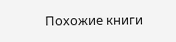Похожие книги